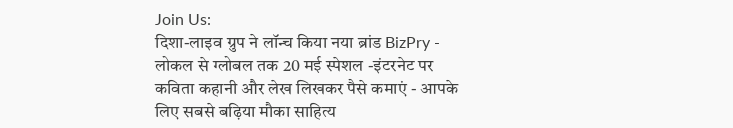Join Us:
दिशा-लाइव ग्रुप ने लॉन्च किया नया ब्रांड BizPry - लोकल से ग्लोबल तक 20 मई स्पेशल -इंटरनेट पर कविता कहानी और लेख लिखकर पैसे कमाएं - आपके लिए सबसे बढ़िया मौका साहित्य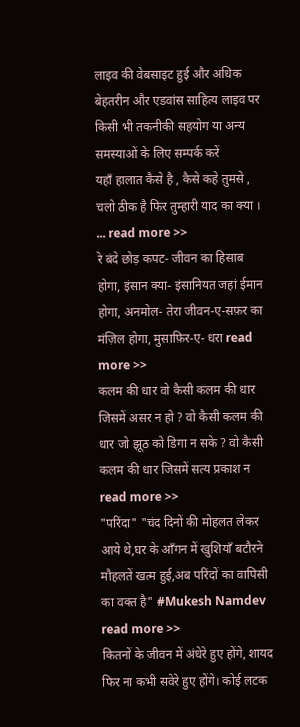लाइव की वेबसाइट हुई और अधिक बेहतरीन और एडवांस साहित्य लाइव पर किसी भी तकनीकी सहयोग या अन्य समस्याओं के लिए सम्पर्क करें
यहाँ हालात कैसे है , कैसे कहे तुमसे , चलो ठीक है फिर तुम्हारी याद का क्या । ... read more >>
रे बंदे छोड़ कपट- जीवन का हिसाब होगा, इंसान क्या- इंसानियत जहां ईमान होगा, अनमोल- तेरा जीवन-ए-सफ़र का मंज़िल होगा, मुसाफ़िर-ए- धरा read more >>
कलम की धार वो कैसी कलम की धार जिसमें असर न हो ? वो कैसी कलम की धार जो झूठ को डिगा न सके ? वो कैसी कलम की धार जिसमें सत्य प्रकाश न read more >>
"परिंदा" "चंद दिनों की मोहलत लेकर आये थे,घर के आँगन में खुशियाँ बटौरने मौहलतें खत्म हुई,अब परिंदों का वापिसी का वक्त है" #Mukesh Namdev read more >>
कितनों के जीवन में अंधेरे हुए होंगे, शायद फिर ना कभी सवेरे हुए होंगे। कोई लटक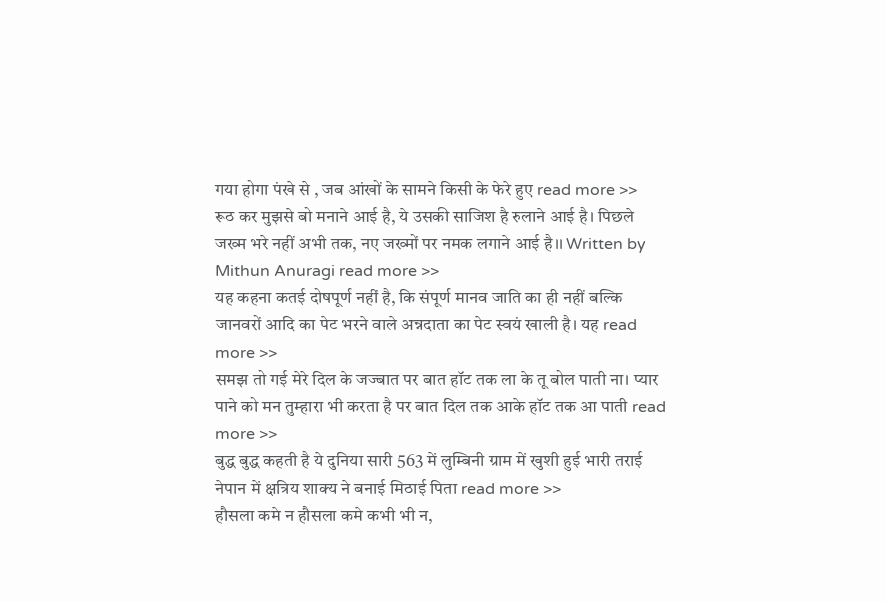गया होगा पंखे से , जब आंखों के सामने किसी के फेरे हुए read more >>
रूठ कर मुझसे बो मनाने आई है, ये उसकी साजिश है रुलाने आई है। पिछले जख्म भरे नहीं अभी तक, नए जख्मों पर नमक लगाने आई है।। Written by Mithun Anuragi read more >>
यह कहना कतई दोषपूर्ण नहीं है, कि संपूर्ण मानव जाति का ही नहीं बल्कि जानवरों आदि का पेट भरने वाले अन्नदाता का पेट स्वयं खाली है। यह read more >>
समझ तो गई मेरे दिल के जज्बात पर बात हॉट तक ला के तू बोल पाती ना। प्यार पाने को मन तुम्हारा भी करता है पर बात दिल तक आके हॉट तक आ पाती read more >>
बुद्ध बुद्ध कहती है ये दुनिया सारी 563 में लुम्बिनी ग्राम में खुशी हुई भारी तराई नेपान में क्षत्रिय शाक्य ने बनाई मिठाई पिता read more >>
हौसला कमे न हौसला कमे कभी भी न,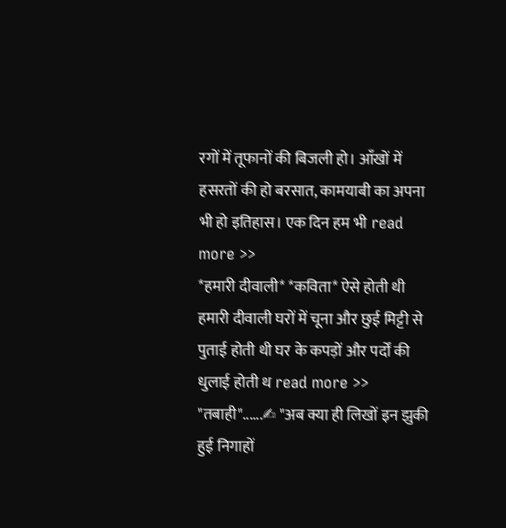रगों में तूफानों की बिजली हो। आँखों में हसरतों की हो बरसात, कामयाबी का अपना भी हो इतिहास। एक दिन हम भी read more >>
*हमारी दीवाली* *कविता* ऐसे होती थी हमारी दीवाली घरों में चूना और छुई मिट्टी से पुताई होती थी घर के कपड़ों और पर्दों की धुलाई होती थ read more >>
"तबाही"......✍ "अब क्या ही लिखों इन झुकी हुई निगाहों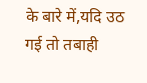के बारे में,यदि उठ गई तो तबाही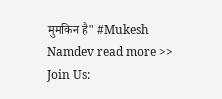मुमकिन है" #Mukesh Namdev read more >>
Join Us: